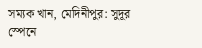সম্যক খান, মেদিনীপুর: সুদূর স্পেনে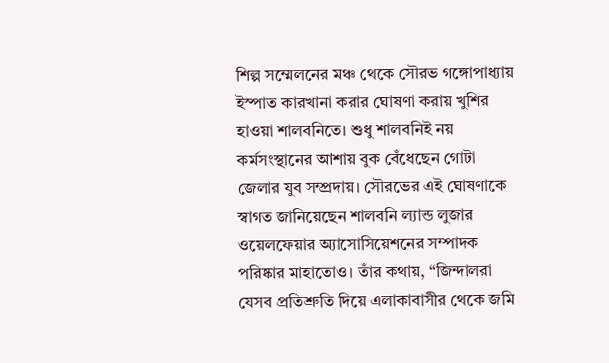শিল্প সম্মেলনের মঞ্চ থেকে সৌরভ গঙ্গোপাধ্যায় ইস্পাত কারখানা করার ঘোষণা করায় খুশির হাওয়া শালবনিতে। শুধু শালবনিই নয় কর্মসংস্থানের আশায় বুক বেঁধেছেন গোটা জেলার যুব সম্প্রদায়। সৌরভের এই ঘোষণাকে স্বাগত জানিয়েছেন শালবনি ল্যান্ড লুজার ওয়েলফেয়ার অ্যাসোসিয়েশনের সম্পাদক পরিষ্কার মাহাতোও। তাঁর কথায়, “জিন্দালরা যেসব প্রতিশ্রুতি দিয়ে এলাকাবাসীর থেকে জমি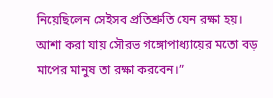নিয়েছিলেন সেইসব প্রতিশ্রুতি যেন রক্ষা হয়। আশা করা যায় সৌরভ গঙ্গোপাধ্যায়ের মতো বড় মাপের মানুষ তা রক্ষা করবেন।”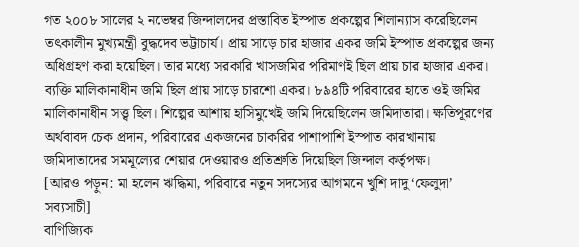গত ২০০৮ সালের ২ নভেম্বর জিন্দালদের প্রস্তাবিত ইস্পাত প্রকল্পের শিলান্যাস করেছিলেন তৎকালীন মুখ্যমন্ত্রী বুদ্ধদেব ভট্টাচার্য। প্রায় সাড়ে চার হাজার একর জমি ইস্পাত প্রকল্পের জন্য অধিগ্রহণ করা হয়েছিল। তার মধ্যে সরকারি খাসজমির পরিমাণই ছিল প্রায় চার হাজার একর। ব্যক্তি মালিকানাধীন জমি ছিল প্রায় সাড়ে চারশো একর। ৮৯৪টি পরিবারের হাতে ওই জমির মালিকানাধীন সত্ত্ব ছিল। শিল্পের আশায় হাসিমুখেই জমি দিয়েছিলেন জমিদাতারা। ক্ষতিপূরণের অর্থবাবদ চেক প্রদান, পরিবারের একজনের চাকরির পাশাপাশি ইস্পাত কারখানায় জমিদাতাদের সমমূল্যের শেয়ার দেওয়ারও প্রতিশ্রুতি দিয়েছিল জিন্দাল কর্তৃপক্ষ।
[আরও পড়ুন: মা হলেন ঋদ্ধিমা, পরিবারে নতুন সদস্যের আগমনে খুশি দাদু ‘ফেলুদা’ সব্যসাচী]
বাণিজ্যিক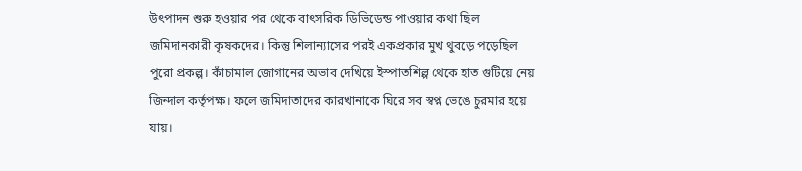উৎপাদন শুরু হওয়ার পর থেকে বাৎসরিক ডিভিডেন্ড পাওয়ার কথা ছিল জমিদানকারী কৃষকদের। কিন্তু শিলান্যাসের পরই একপ্রকার মুখ থুবড়ে পড়েছিল পুরো প্রকল্প। কাঁচামাল জোগানের অভাব দেখিয়ে ইস্পাতশিল্প থেকে হাত গুটিয়ে নেয় জিন্দাল কর্তৃপক্ষ। ফলে জমিদাতাদের কারখানাকে ঘিরে সব স্বপ্ন ভেঙে চুরমার হয়ে যায়।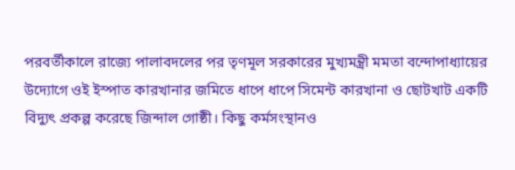পরবর্তীকালে রাজ্যে পালাবদলের পর তৃণমূল সরকারের মুখ্যমন্ত্রী মমতা বন্দোপাধ্যায়ের উদ্যোগে ওই ইস্পাত কারখানার জমিতে ধাপে ধাপে সিমেন্ট কারখানা ও ছোটখাট একটি বিদ্যুৎ প্রকল্প করেছে জিন্দাল গোষ্ঠী। কিছু কর্মসংস্থানও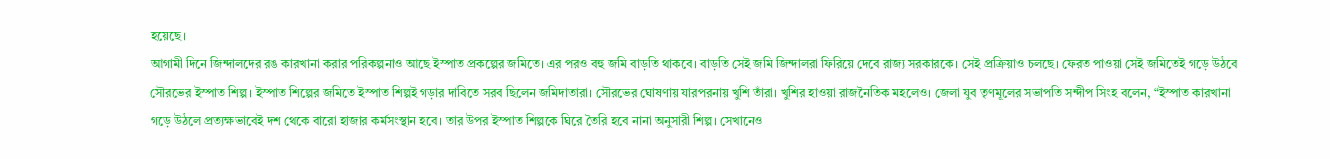হয়েছে।
আগামী দিনে জিন্দালদের রঙ কারখানা করার পরিকল্পনাও আছে ইস্পাত প্রকল্পের জমিতে। এর পরও বহু জমি বাড়তি থাকবে। বাড়তি সেই জমি জিন্দালরা ফিরিয়ে দেবে রাজ্য সরকারকে। সেই প্রক্রিয়াও চলছে। ফেরত পাওয়া সেই জমিতেই গড়ে উঠবে সৌরভের ইস্পাত শিল্প। ইস্পাত শিল্পের জমিতে ইস্পাত শিল্পই গড়ার দাবিতে সরব ছিলেন জমিদাতারা। সৌরভের ঘোষণায় যারপরনায় খুশি তাঁরা। খুশির হাওয়া রাজনৈতিক মহলেও। জেলা যুব তৃণমূলের সভাপতি সন্দীপ সিংহ বলেন, “ইস্পাত কারখানা গড়ে উঠলে প্রত্যক্ষভাবেই দশ থেকে বারো হাজার কর্মসংস্থান হবে। তার উপর ইস্পাত শিল্পকে ঘিরে তৈরি হবে নানা অনুসারী শিল্প। সেখানেও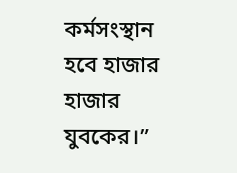কর্মসংস্থান হবে হাজার হাজার যুবকের।”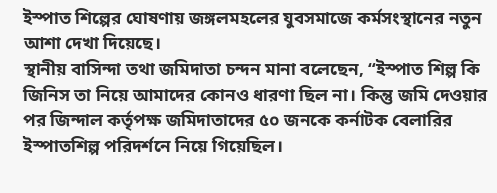ইস্পাত শিল্পের ঘোষণায় জঙ্গলমহলের যুবসমাজে কর্মসংস্থানের নতুন আশা দেখা দিয়েছে।
স্থানীয় বাসিন্দা তথা জমিদাতা চন্দন মানা বলেছেন, “ইস্পাত শিল্প কি জিনিস তা নিয়ে আমাদের কোনও ধারণা ছিল না। কিন্তু জমি দেওয়ার পর জিন্দাল কর্তৃপক্ষ জমিদাতাদের ৫০ জনকে কর্নাটক বেলারির ইস্পাতশিল্প পরিদর্শনে নিয়ে গিয়েছিল।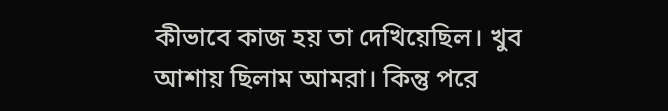কীভাবে কাজ হয় তা দেখিয়েছিল। খুব আশায় ছিলাম আমরা। কিন্তু পরে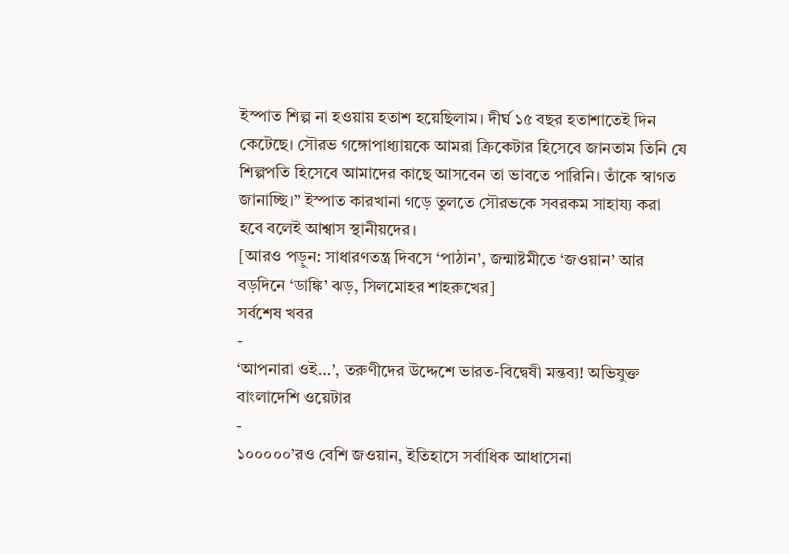ইস্পাত শিল্প না হওয়ায় হতাশ হয়েছিলাম। দীর্ঘ ১৫ বছর হতাশাতেই দিন কেটেছে। সৌরভ গঙ্গোপাধ্যায়কে আমরা ক্রিকেটার হিসেবে জানতাম তিনি যে শিল্পপতি হিসেবে আমাদের কাছে আসবেন তা ভাবতে পারিনি। তাঁকে স্বাগত জানাচ্ছি।” ইস্পাত কারখানা গড়ে তুলতে সৌরভকে সবরকম সাহায্য করা হবে বলেই আশ্বাস স্থানীয়দের।
[আরও পড়ুন: সাধারণতন্ত্র দিবসে ‘পাঠান’, জন্মাষ্টমীতে ‘জওয়ান’ আর বড়দিনে ‘ডাঙ্কি’ ঝড়, সিলমোহর শাহরুখের]
সর্বশেষ খবর
-
‘আপনারা ওই…’, তরুণীদের উদ্দেশে ভারত-বিদ্বেষী মন্তব্য! অভিযুক্ত বাংলাদেশি ওয়েটার
-
১০০০০০’রও বেশি জওয়ান, ইতিহাসে সর্বাধিক আধাসেনা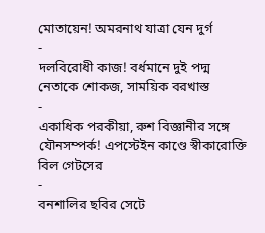মোতায়েন! অমরনাথ যাত্রা যেন দুর্গ
-
দলবিরোধী কাজ! বর্ধমানে দুই পদ্ম নেতাকে শোকজ, সাময়িক বরখাস্ত
-
একাধিক পরকীয়া, রুশ বিজ্ঞানীর সঙ্গে যৌনসম্পর্ক! এপস্টেইন কাণ্ডে স্বীকারোক্তি বিল গেটসের
-
বনশালির ছবির সেটে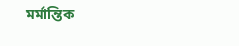মর্মান্তিক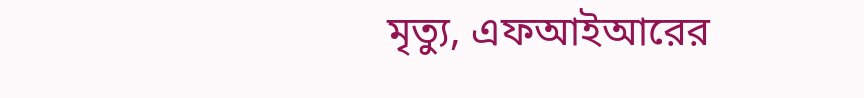মৃত্যু, এফআইআরের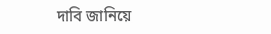দাবি জানিয়ে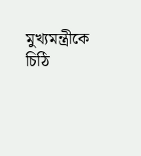মুখ্যমন্ত্রীকে চিঠি